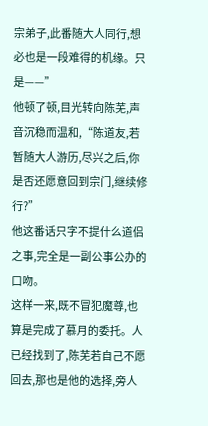宗弟子,此番随大人同行,想必也是一段难得的机缘。只是——”
他顿了顿,目光转向陈芜,声音沉稳而温和,“陈道友,若暂随大人游历,尽兴之后,你是否还愿意回到宗门,继续修行?”
他这番话只字不提什么道侣之事,完全是一副公事公办的口吻。
这样一来,既不冒犯魔尊,也算是完成了慕月的委托。人已经找到了,陈芜若自己不愿回去,那也是他的选择,旁人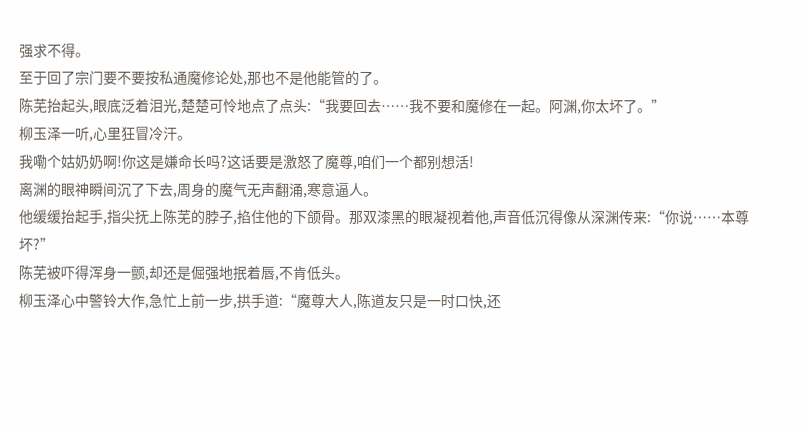强求不得。
至于回了宗门要不要按私通魔修论处,那也不是他能管的了。
陈芜抬起头,眼底泛着泪光,楚楚可怜地点了点头:“我要回去……我不要和魔修在一起。阿渊,你太坏了。”
柳玉泽一听,心里狂冒冷汗。
我嘞个姑奶奶啊!你这是嫌命长吗?这话要是激怒了魔尊,咱们一个都别想活!
离渊的眼神瞬间沉了下去,周身的魔气无声翻涌,寒意逼人。
他缓缓抬起手,指尖抚上陈芜的脖子,掐住他的下颌骨。那双漆黑的眼凝视着他,声音低沉得像从深渊传来:“你说……本尊坏?”
陈芜被吓得浑身一颤,却还是倔强地抿着唇,不肯低头。
柳玉泽心中警铃大作,急忙上前一步,拱手道:“魔尊大人,陈道友只是一时口快,还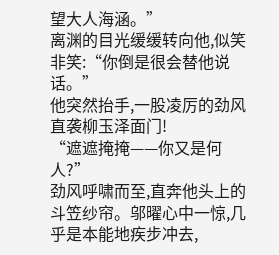望大人海涵。”
离渊的目光缓缓转向他,似笑非笑:“你倒是很会替他说话。”
他突然抬手,一股凌厉的劲风直袭柳玉泽面门!
“遮遮掩掩——你又是何人?”
劲风呼啸而至,直奔他头上的斗笠纱帘。邬曜心中一惊,几乎是本能地疾步冲去,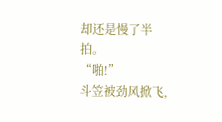却还是慢了半拍。
“啪!”
斗笠被劲风掀飞,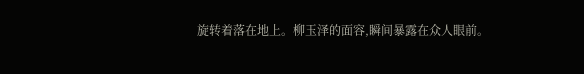旋转着落在地上。柳玉泽的面容,瞬间暴露在众人眼前。